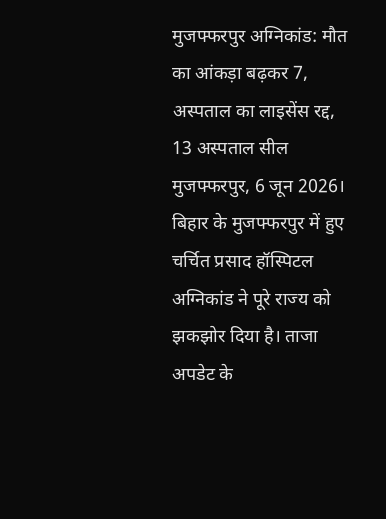मुजफ्फरपुर अग्निकांड: मौत का आंकड़ा बढ़कर 7, अस्पताल का लाइसेंस रद्द, 13 अस्पताल सील
मुजफ्फरपुर, 6 जून 2026। बिहार के मुजफ्फरपुर में हुए चर्चित प्रसाद हॉस्पिटल अग्निकांड ने पूरे राज्य को झकझोर दिया है। ताजा अपडेट के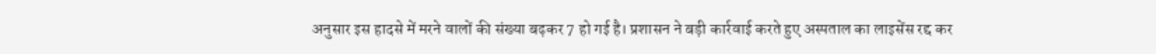अनुसार इस हादसे में मरने वालों की संख्या बढ़कर 7 हो गई है। प्रशासन ने बड़ी कार्रवाई करते हुए अस्पताल का लाइसेंस रद्द कर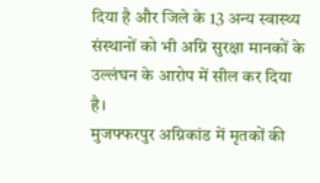दिया है और जिले के 13 अन्य स्वास्थ्य संस्थानों को भी अग्नि सुरक्षा मानकों के उल्लंघन के आरोप में सील कर दिया है।
मुजफ्फरपुर अग्निकांड में मृतकों की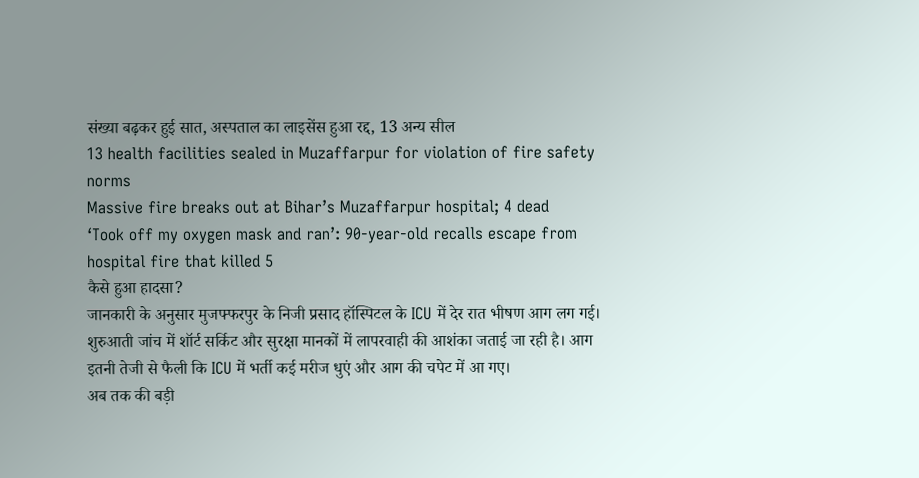संख्या बढ़कर हुई सात, अस्पताल का लाइसेंस हुआ रद्द, 13 अन्य सील
13 health facilities sealed in Muzaffarpur for violation of fire safety norms
Massive fire breaks out at Bihar’s Muzaffarpur hospital; 4 dead
‘Took off my oxygen mask and ran’: 90-year-old recalls escape from hospital fire that killed 5
कैसे हुआ हादसा?
जानकारी के अनुसार मुजफ्फरपुर के निजी प्रसाद हॉस्पिटल के ICU में देर रात भीषण आग लग गई। शुरुआती जांच में शॉर्ट सर्किट और सुरक्षा मानकों में लापरवाही की आशंका जताई जा रही है। आग इतनी तेजी से फैली कि ICU में भर्ती कई मरीज धुएं और आग की चपेट में आ गए।
अब तक की बड़ी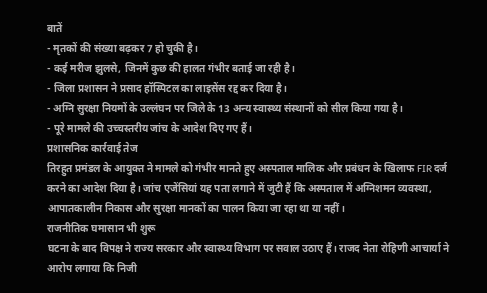बातें
- मृतकों की संख्या बढ़कर 7 हो चुकी है।
- कई मरीज झुलसे, जिनमें कुछ की हालत गंभीर बताई जा रही है।
- जिला प्रशासन ने प्रसाद हॉस्पिटल का लाइसेंस रद्द कर दिया है।
- अग्नि सुरक्षा नियमों के उल्लंघन पर जिले के 13 अन्य स्वास्थ्य संस्थानों को सील किया गया है।
- पूरे मामले की उच्चस्तरीय जांच के आदेश दिए गए हैं।
प्रशासनिक कार्रवाई तेज
तिरहुत प्रमंडल के आयुक्त ने मामले को गंभीर मानते हुए अस्पताल मालिक और प्रबंधन के खिलाफ FIR दर्ज करने का आदेश दिया है। जांच एजेंसियां यह पता लगाने में जुटी हैं कि अस्पताल में अग्निशमन व्यवस्था, आपातकालीन निकास और सुरक्षा मानकों का पालन किया जा रहा था या नहीं।
राजनीतिक घमासान भी शुरू
घटना के बाद विपक्ष ने राज्य सरकार और स्वास्थ्य विभाग पर सवाल उठाए हैं। राजद नेता रोहिणी आचार्या ने आरोप लगाया कि निजी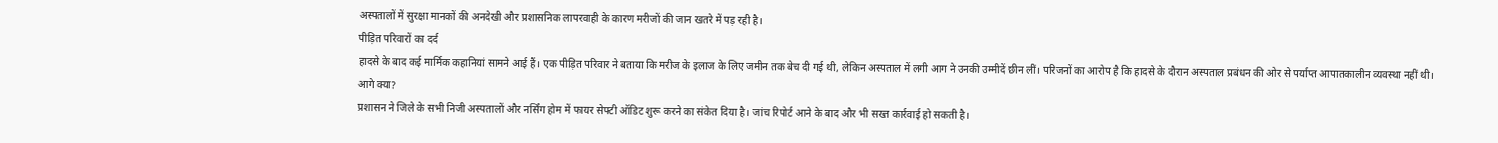अस्पतालों में सुरक्षा मानकों की अनदेखी और प्रशासनिक लापरवाही के कारण मरीजों की जान खतरे में पड़ रही है।
पीड़ित परिवारों का दर्द
हादसे के बाद कई मार्मिक कहानियां सामने आई हैं। एक पीड़ित परिवार ने बताया कि मरीज के इलाज के लिए जमीन तक बेच दी गई थी, लेकिन अस्पताल में लगी आग ने उनकी उम्मीदें छीन लीं। परिजनों का आरोप है कि हादसे के दौरान अस्पताल प्रबंधन की ओर से पर्याप्त आपातकालीन व्यवस्था नहीं थी।
आगे क्या?
प्रशासन ने जिले के सभी निजी अस्पतालों और नर्सिंग होम में फायर सेफ्टी ऑडिट शुरू करने का संकेत दिया है। जांच रिपोर्ट आने के बाद और भी सख्त कार्रवाई हो सकती है।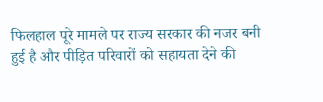फिलहाल पूरे मामले पर राज्य सरकार की नजर बनी हुई है और पीड़ित परिवारों को सहायता देने की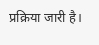प्रक्रिया जारी है।